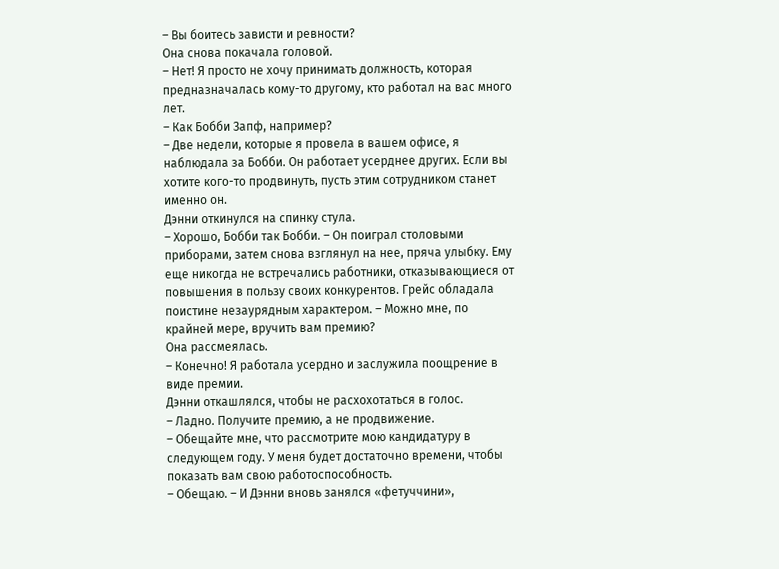– Вы боитесь зависти и ревности?
Она снова покачала головой.
– Нет! Я просто не хочу принимать должность, которая предназначалась кому-то другому, кто работал на вас много лет.
– Как Бобби Запф, например?
– Две недели, которые я провела в вашем офисе, я наблюдала за Бобби. Он работает усерднее других. Если вы хотите кого-то продвинуть, пусть этим сотрудником станет именно он.
Дэнни откинулся на спинку стула.
– Хорошо, Бобби так Бобби. – Он поиграл столовыми приборами, затем снова взглянул на нее, пряча улыбку. Ему еще никогда не встречались работники, отказывающиеся от повышения в пользу своих конкурентов. Грейс обладала поистине незаурядным характером. – Можно мне, по крайней мере, вручить вам премию?
Она рассмеялась.
– Конечно! Я работала усердно и заслужила поощрение в виде премии.
Дэнни откашлялся, чтобы не расхохотаться в голос.
– Ладно. Получите премию, а не продвижение.
– Обещайте мне, что рассмотрите мою кандидатуру в следующем году. У меня будет достаточно времени, чтобы показать вам свою работоспособность.
– Обещаю. – И Дэнни вновь занялся «фетуччини»,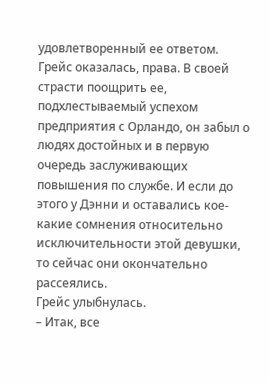удовлетворенный ее ответом.
Грейс оказалась, права. В своей страсти поощрить ее, подхлестываемый успехом предприятия с Орландо, он забыл о людях достойных и в первую очередь заслуживающих повышения по службе. И если до этого у Дэнни и оставались кое-какие сомнения относительно исключительности этой девушки, то сейчас они окончательно рассеялись.
Грейс улыбнулась.
– Итак, все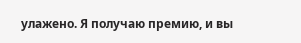улажено. Я получаю премию, и вы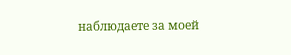наблюдаете за моей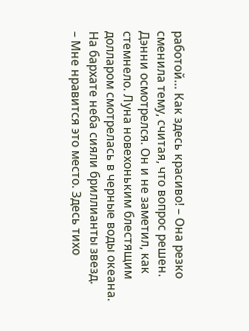работой… Как здесь красиво! – Она резко сменила тему, считая, что вопрос решен.
Дэнни осмотрелся. Он и не заметил, как стемнело. Луна новехоньким блестящим долларом смотрелась в черные воды океана. На бархате неба сияли бриллианты звезд.
– Мне нравится это место. Здесь тихо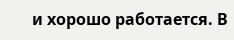и хорошо работается. В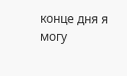конце дня я могу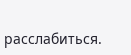расслабиться.